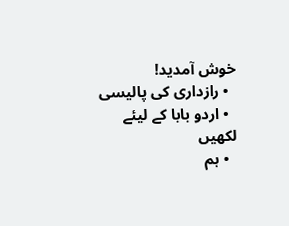خوش آمدید!
  • رازداری کی پالیسی
  • اردو بابا کے لیئے لکھیں
  • ہم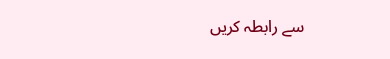سے رابطہ کریں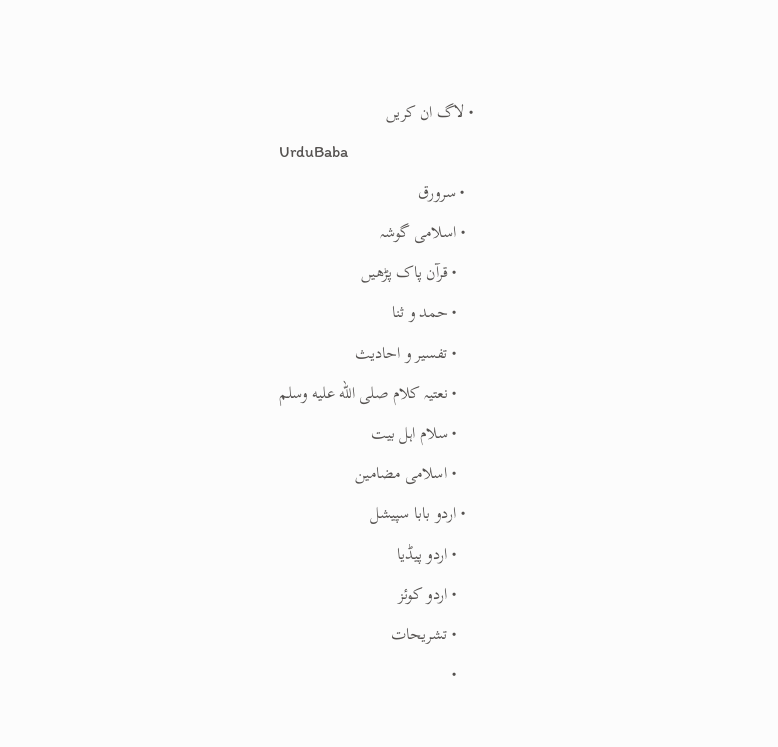• لاگ ان کریں
UrduBaba
  • سرورق
  • اسلامی گوشہ
    • قرآن پاک پڑھیں
    • حمد و ثنا
    • تفسیر و احادیث
    • نعتیہ کلام صلى الله عليه وسلم
    • سلام اہل بیت
    • اسلامی مضامین
  • اردو بابا سپیشل
    • اردو پیڈیا
    • اردو کوئز
    • تشریحات
    •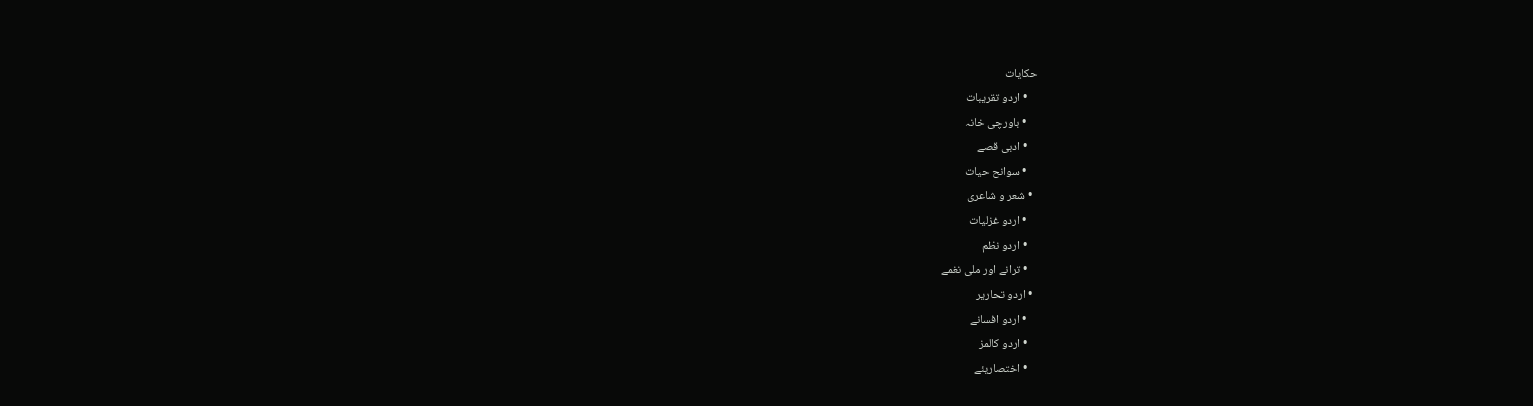حکایات
    • اردو تقریبات
    • باورچی خانہ
    • ادبی قصے
    • سوانح حیات
  • شعر و شاعری
    • اردو غزلیات
    • اردو نظم
    • ترانے اور ملی نغمے
  • اردو تحاریر
    • اردو افسانے
    • اردو کالمز
    • اختصاریئے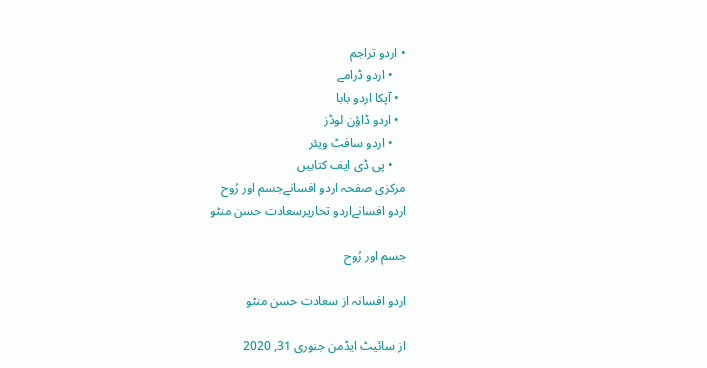• اردو تراجم
    • اردو ڈرامے
  • آپکا اردو بابا
  • اردو ڈاؤن لوڈز
    • اردو سافٹ ویئر
    • پی ڈی ایف کتابیں
مرکزی صفحہ اردو افسانےجسم اور رُوح
اردو افسانےاردو تحاریرسعادت حسن منٹو

جسم اور رُوح

اردو افسانہ از سعادت حسن منٹو

از سائیٹ ایڈمن جنوری 31, 2020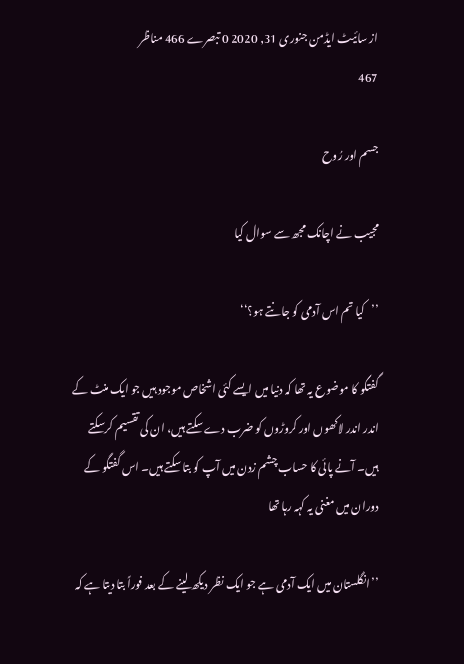از سائیٹ ایڈمن جنوری 31, 2020 0 تبصرے 466 مناظر
467

جسم اور رُوح

مجیب نے اچانک مجھ سے سوال کیا

’’کیا تم اس آدمی کو جانتے ہو؟‘‘

گفتگو کا موضوع یہ تھا کہ دنیا میں ایسے کئی اشخاص موجود ہیں جو ایک منٹ کے اندر اندر لاکھوں اور کروڑوں کو ضرب دے سکتے ہیں، ان کی تقسیم کرسکتے ہیں۔ آنے پائی کا حساب چشم زدن میں آپ کو بتا سکتے ہیں۔ اس گفتگو کے دوران میں مغنی یہ کہہ رہا تھا

’’انگلستان میں ایک آدمی ہے جو ایک نظر دیکھ لینے کے بعد فوراً بتا دیتا ہے کہ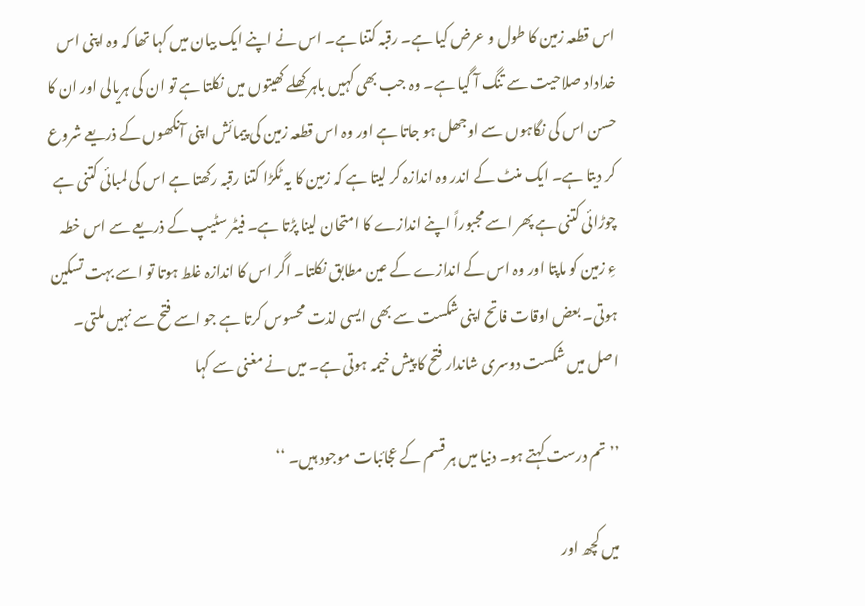اس قطعہ زمین کا طول و عرض کیا ہے۔ رقبہ کتنا ہے۔ اس نے اپنے ایک بیان میں کہا تھا کہ وہ اپنی اس خداداد صلاحیت سے تنگ آ گیا ہے۔ وہ جب بھی کہیں باہر کھلے کھیتوں میں نکلتا ہے تو ان کی ہریالی اور ان کا حسن اس کی نگاہوں سے اوجھل ہو جاتا ہے اور وہ اس قطعہ زمین کی پیمائش اپنی آنکھوں کے ذریعے شروع کر دیتا ہے۔ ایک منٹ کے اندر وہ اندازہ کر لیتا ہے کہ زمین کا یہ ٹکڑا کتنا رقبہ رکھتا ہے اس کی لمبائی کتنی ہے چوڑائی کتنی ہے پھر اسے مجبوراً اپنے اندازے کا امتحان لینا پڑتا ہے۔ فیٹر سٹیپ کے ذریعے سے اس خطہ ءِ زمین کو ماپتا اور وہ اس کے اندازے کے عین مطابق نکلتا۔ اگر اس کا اندازہ غلط ہوتا تو اسے بہت تسکین ہوتی۔ بعض اوقات فاتح اپنی شکست سے بھی ایسی لذت محسوس کرتا ہے جو اسے فتح سے نہیں ملتی۔ اصل میں شکست دوسری شاندار فتح کا پیش خیمہ ہوتی ہے۔ میں نے مغنی سے کہا

’’تم درست کہتے ہو۔ دنیا میں ہر قسم کے عجائبات موجود ہیں۔ ‘‘

میں کچھ اور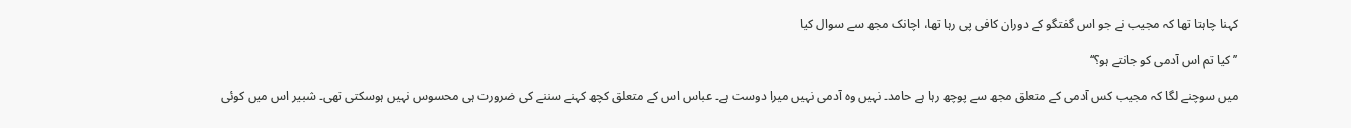کہنا چاہتا تھا کہ مجیب نے جو اس گفتگو کے دوران کافی پی رہا تھا، اچانک مجھ سے سوال کیا

’’کیا تم اس آدمی کو جانتے ہو؟‘‘

میں سوچنے لگا کہ مجیب کس آدمی کے متعلق مجھ سے پوچھ رہا ہے حامد۔ نہیں وہ آدمی نہیں میرا دوست ہے۔ عباس اس کے متعلق کچھ کہنے سننے کی ضرورت ہی محسوس نہیں ہوسکتی تھی۔ شبیر اس میں کوئی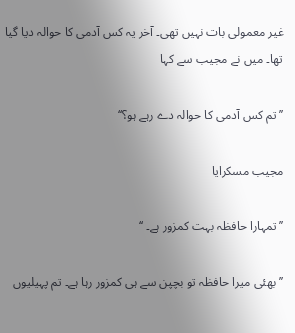غیر معمولی بات نہیں تھی۔ آخر یہ کس آدمی کا حوالہ دیا گیا تھا۔ میں نے مجیب سے کہا

’’تم کس آدمی کا حوالہ دے رہے ہو؟‘‘

مجیب مسکرایا

’’تمہارا حافظہ بہت کمزور ہے۔ ‘‘

’’بھئی میرا حافظہ تو بچپن سے ہی کمزور رہا ہے۔ تم پہیلیوں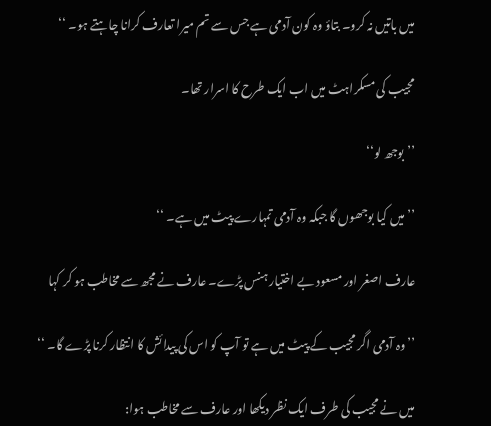میں باتیں نہ کرو۔ بتاؤ وہ کون آدمی ہے جس سے تم میرا تعارف کرانا چاہتے ہو۔ ‘‘

مجیب کی مسکراہٹ میں اب ایک طرح کا اسرار تھا۔

’’بوجھ لو‘‘

’’میں کیا بوجھوں گا جبکہ وہ آدمی تمہارے پیٹ میں ہے۔ ‘‘

عارف اصغر اور مسعود بے اختیار ہنس پڑے۔ عارف نے مجھ سے مخاطب ہو کر کہا

’’وہ آدمی اگر مجیب کے پیٹ میں ہے تو آپ کو اس کی پیدائش کا انتظار کرنا پڑے گا۔ ‘‘

میں نے مجیب کی طرف ایک نظر دیکھا اور عارف سے مخاطب ہوا: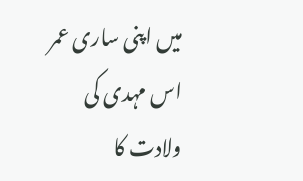میں اپنی ساری عمر اس مہدی کی ولادت کا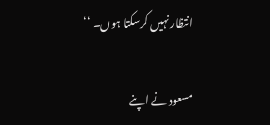انتظار نہیں کرسکتا ہوں۔ ‘‘

مسعود نے اپنے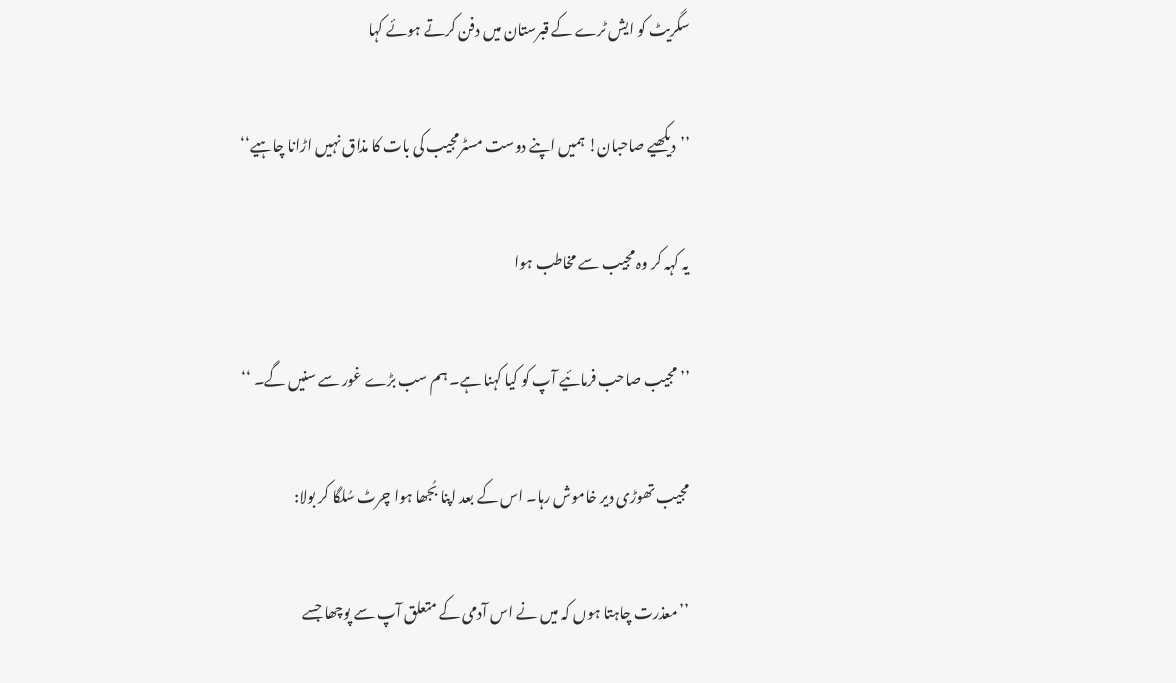سگریٹ کو ایش ٹرے کے قبرستان میں دفن کرتے ہوئے کہا

’’دیکھیے صاحبان! ہمیں اپنے دوست مسٹرمجیب کی بات کا مذاق نہیں اڑانا چاہیے‘‘

یہ کہہ کر وہ مجیب سے مخاطب ہوا

’’مجیب صاحب فرمائیے آپ کو کیا کہنا ہے۔ ہم سب بڑے غور سے سنیں گے۔ ‘‘

مجیب تھوڑی دیر خاموش رہا۔ اس کے بعد اپنا بُجھا ہوا چرٹ سُلگا کر بولا:

’’معذرت چاہتا ہوں کہ میں نے اس آدمی کے متعلق آپ سے پوچھا جسے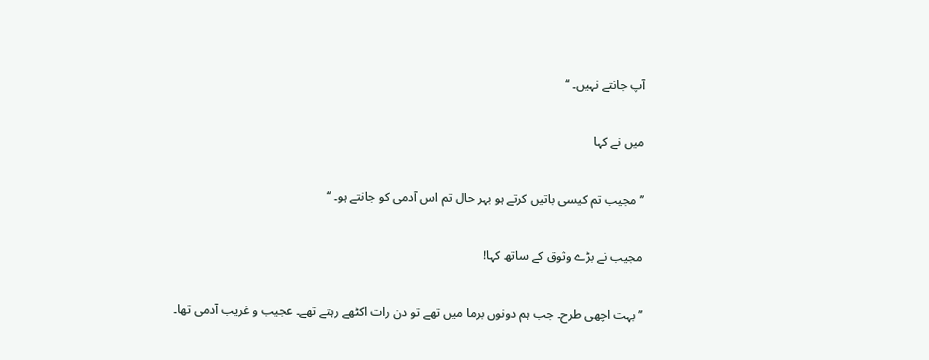آپ جانتے نہیں۔ ‘‘

میں نے کہا

’’مجیب تم کیسی باتیں کرتے ہو بہر حال تم اس آدمی کو جانتے ہو۔ ‘‘

مجیب نے بڑے وثوق کے ساتھ کہا!

’’بہت اچھی طرح۔ جب ہم دونوں برما میں تھے تو دن رات اکٹھے رہتے تھے۔ عجیب و غریب آدمی تھا۔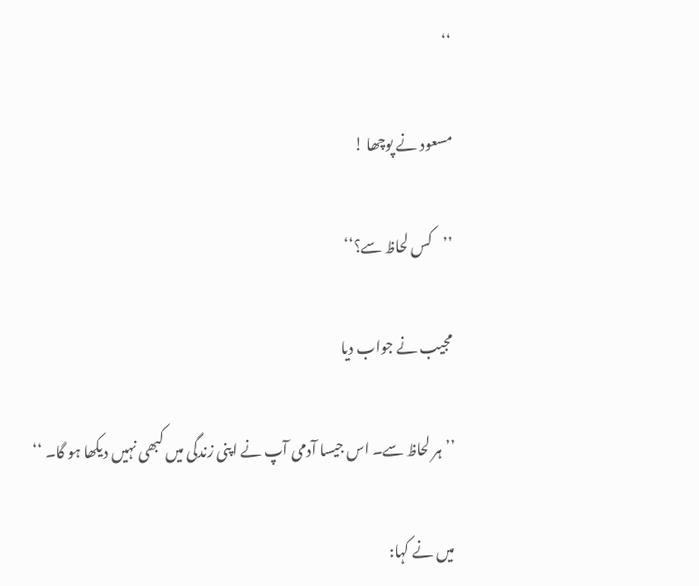‘‘

مسعود نے پوچھا !

’’کس لحاظ سے؟‘‘

مجیب نے جواب دیا

’’ہر لحاظ سے۔ اس جیسا آدمی آپ نے اپنی زندگی میں کبھی نہیں دیکھا ہو گا۔ ‘‘

میں نے کہا: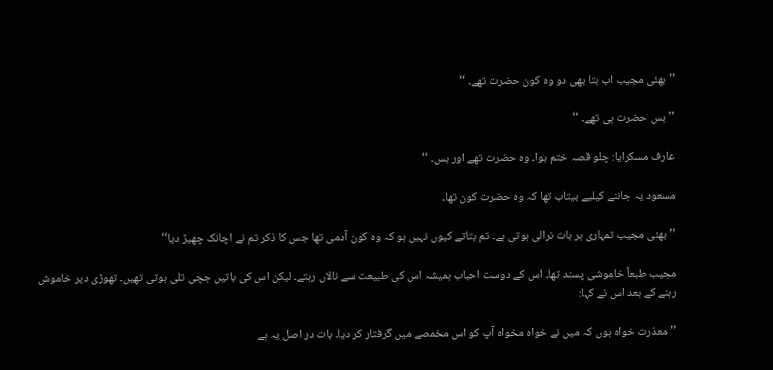’’بھئی مجیب اب بتا بھی دو وہ کون حضرت تھے۔ ‘‘

’’بس حضرت ہی تھے۔ ‘‘

عارف مسکرایا: چلو قصہ ختم ہوا۔ وہ حضرت تھے اور بس۔ ‘‘

مسعود یہ جاننے کیلیے بیتاب تھا کہ وہ حضرت کون تھا۔

’’بھئی مجیب تمہاری ہر بات نرالی ہوتی ہے۔ تم بتاتے کیوں نہیں ہو کہ وہ کون آدمی تھا جس کا ذکر تم نے اچانک چھیڑ دیا‘‘

مجیب طبعاً خاموشی پسند تھا۔ اس کے دوست احباب ہمیشہ اس کی طبیعت سے نالاں رہتے۔ لیکن اس کی باتیں جچی تلی ہوتی تھیں۔ تھوڑی دیر خاموش رہنے کے بعد اس نے کہا:

’’معذرت خواہ ہوں کہ میں نے خواہ مخواہ آپ کو اس مخمصے میں گرفتار کر دیا۔ بات در اصل یہ ہے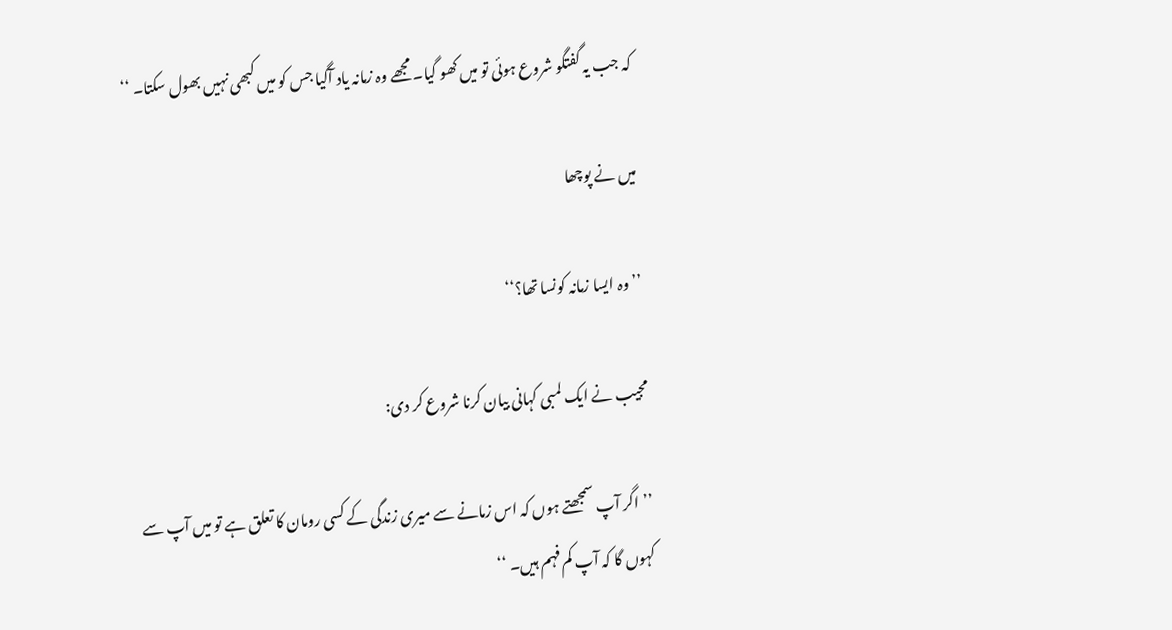کہ جب یہ گفتگو شروع ہوئی تو میں کھو گیا۔ مجھے وہ زمانہ یاد آگیا جس کو میں کبھی نہیں بھول سکتا۔ ‘‘

میں نے پوچھا

’’وہ ایسا زمانہ کونسا تھا؟‘‘

مجیب نے ایک لمبی کہانی بیان کرنا شروع کر دی:

’’اگر آپ سمجھتے ہوں کہ اس زمانے سے میری زندگی کے کسی رومان کا تعلق ہے تو میں آپ سے کہوں گا کہ آپ کم فہم ہیں۔ ‘‘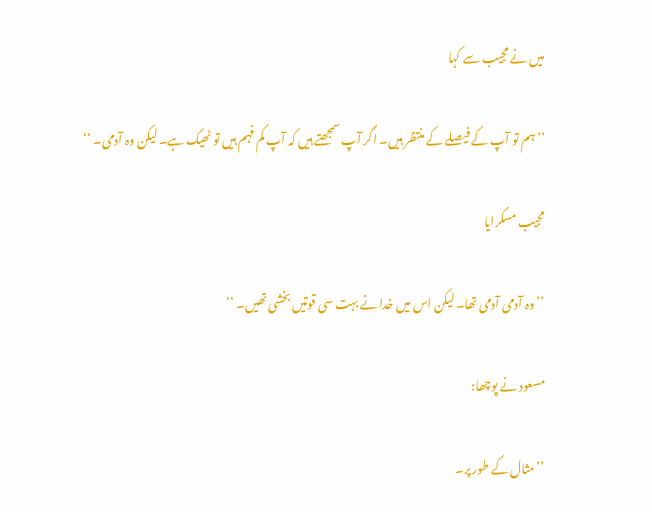میں نے مجیب سے کہا

’’ہم تو آپ کے فیصلے کے منتظر ہیں۔ اگر آپ سمجھتے ہیں کہ آپ کم فہم ہیں تو ٹھیک ہے۔ لیکن وہ آدمی۔ ‘‘

مجیب مسکرایا

’’وہ آدمی آدمی تھا۔ لیکن اس میں خدا نے بہت سی قوتیں بخشی تھیں۔ ‘‘

مسعود نے پوچھا:

’’مثال کے طور پر۔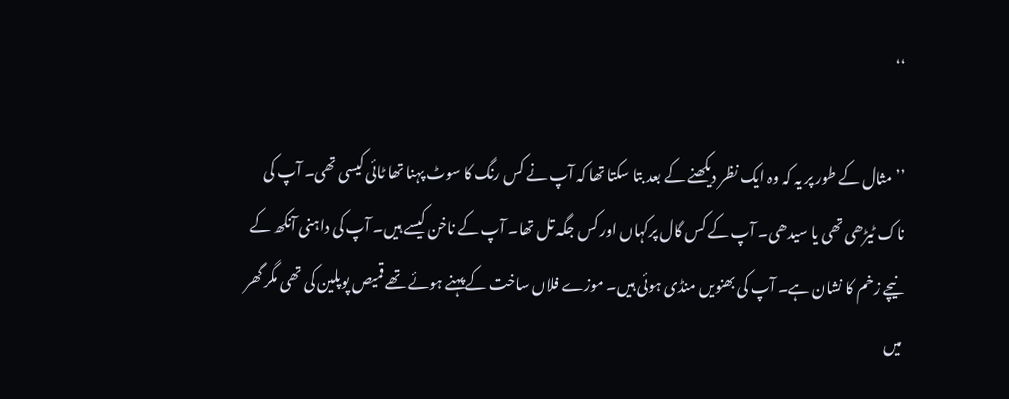‘‘

’’مثال کے طور پر یہ کہ وہ ایک نظر دیکھنے کے بعد بتا سکتا تھا کہ آپ نے کس رنگ کا سوٹ پہنا تھا ٹائی کیسی تھی۔ آپ کی ناک ٹیڑھی تھی یا سیدھی۔ آپ کے کس گال پرکہاں اور کس جگہ تل تھا۔ آپ کے ناخن کیسے ہیں۔ آپ کی داہنی آنکھ کے نیچے زخم کا نشان ہے۔ آپ کی بھنویں منڈی ہوئی ہیں۔ موزے فلاں ساخت کے پہنے ہوئے تھے قمیص پوپلین کی تھی مگر گھر میں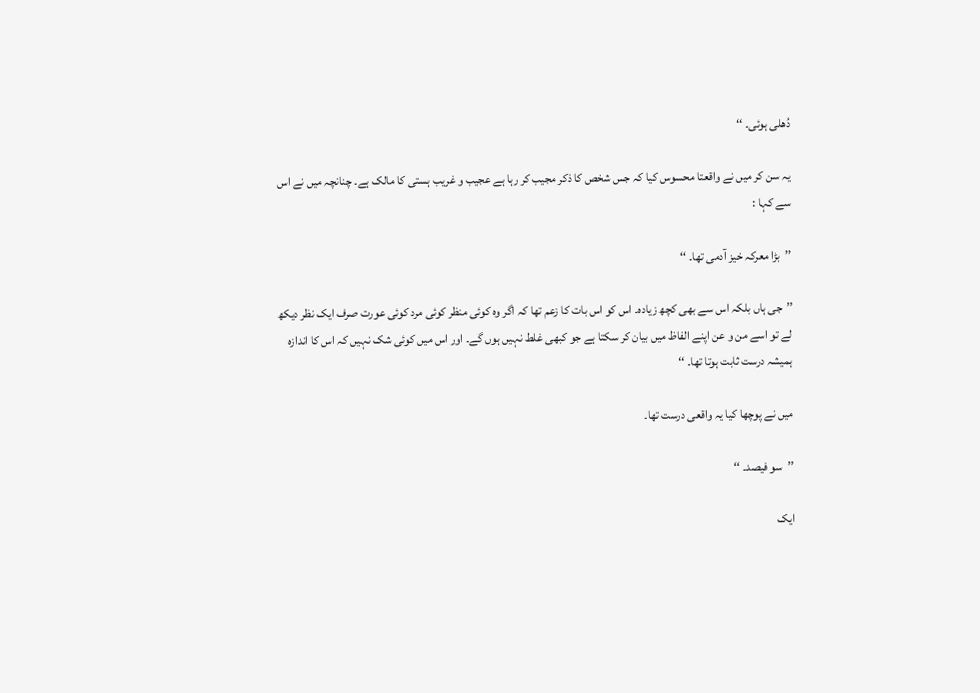دُھلی ہوئی۔ ‘‘

یہ سن کر میں نے واقعتا محسوس کیا کہ جس شخص کا ذکر مجیب کر رہا ہے عجیب و غریب ہستی کا مالک ہے۔ چنانچہ میں نے اس سے کہا :

’’بڑا معرکہ خیز آدمی تھا۔ ‘‘

’’جی ہاں بلکہ اس سے بھی کچھ زیادہ۔ اس کو اس بات کا زعم تھا کہ اگر وہ کوئی منظر کوئی مرد کوئی عورت صرف ایک نظر دیکھ لے تو اسے من و عن اپنے الفاظ میں بیان کر سکتا ہے جو کبھی غلط نہیں ہوں گے۔ اور اس میں کوئی شک نہیں کہ اس کا اندازہ ہمیشہ درست ثابت ہوتا تھا۔ ‘‘

میں نے پوچھا کیا یہ واقعی درست تھا۔

’’سو فیصد۔ ‘‘

ایک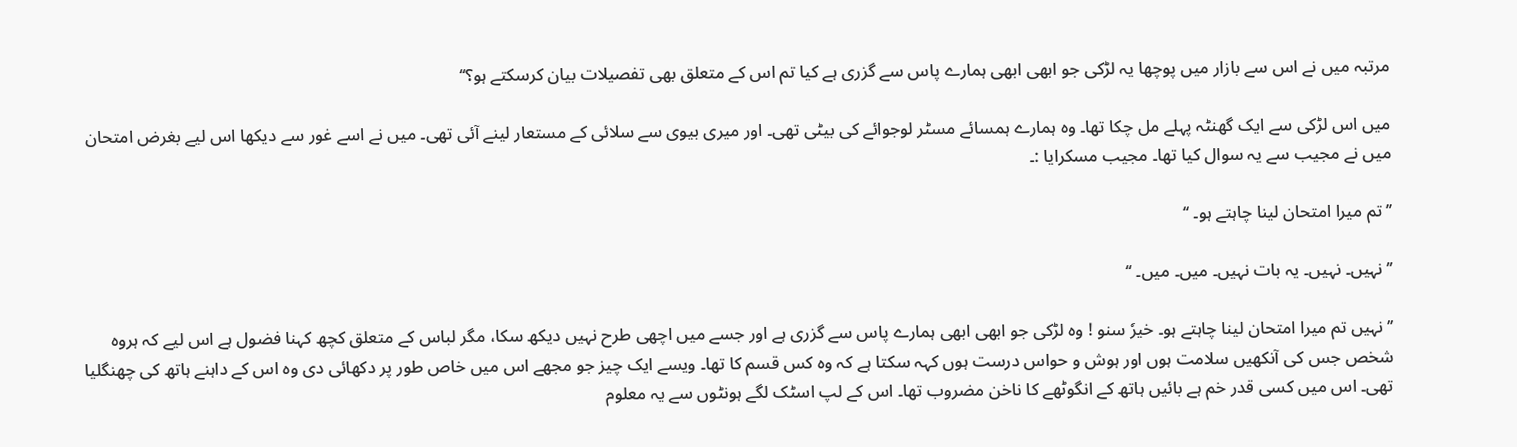مرتبہ میں نے اس سے بازار میں پوچھا یہ لڑکی جو ابھی ابھی ہمارے پاس سے گزری ہے کیا تم اس کے متعلق بھی تفصیلات بیان کرسکتے ہو؟‘‘

میں اس لڑکی سے ایک گھنٹہ پہلے مل چکا تھا۔ وہ ہمارے ہمسائے مسٹر لوجوائے کی بیٹی تھی۔ اور میری بیوی سے سلائی کے مستعار لینے آئی تھی۔ میں نے اسے غور سے دیکھا اس لیے بغرض امتحان میں نے مجیب سے یہ سوال کیا تھا۔ مجیب مسکرایا :۔

’’تم میرا امتحان لینا چاہتے ہو۔ ‘‘

’’نہیں۔ نہیں۔ یہ بات نہیں۔ میں۔ میں۔ ‘‘

’’نہیں تم میرا امتحان لینا چاہتے ہو۔ خیرٗ سنو ! وہ لڑکی جو ابھی ابھی ہمارے پاس سے گزری ہے اور جسے میں اچھی طرح نہیں دیکھ سکا، مگر لباس کے متعلق کچھ کہنا فضول ہے اس لیے کہ ہروہ شخص جس کی آنکھیں سلامت ہوں اور ہوش و حواس درست ہوں کہہ سکتا ہے کہ وہ کس قسم کا تھا۔ ویسے ایک چیز جو مجھے اس میں خاص طور پر دکھائی دی وہ اس کے داہنے ہاتھ کی چھنگلیا تھی۔ اس میں کسی قدر خم ہے بائیں ہاتھ کے انگوٹھے کا ناخن مضروب تھا۔ اس کے لپ اسٹک لگے ہونٹوں سے یہ معلوم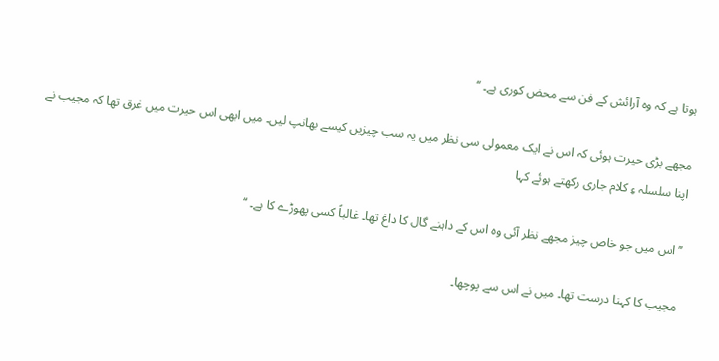ہوتا ہے کہ وہ آرائش کے فن سے محض کوری ہے۔ ‘‘

مجھے بڑی حیرت ہوئی کہ اس نے ایک معمولی سی نظر میں یہ سب چیزیں کیسے بھانپ لیں۔ میں ابھی اس حیرت میں غرق تھا کہ مجیب نے اپنا سلسلہ ءِ کلام جاری رکھتے ہوئے کہا

’’اس میں جو خاص چیز مجھے نظر آئی وہ اس کے داہنے گال کا داغ تھا۔ غالباً کسی پھوڑے کا ہے۔ ‘‘

مجیب کا کہنا درست تھا۔ میں نے اس سے پوچھا۔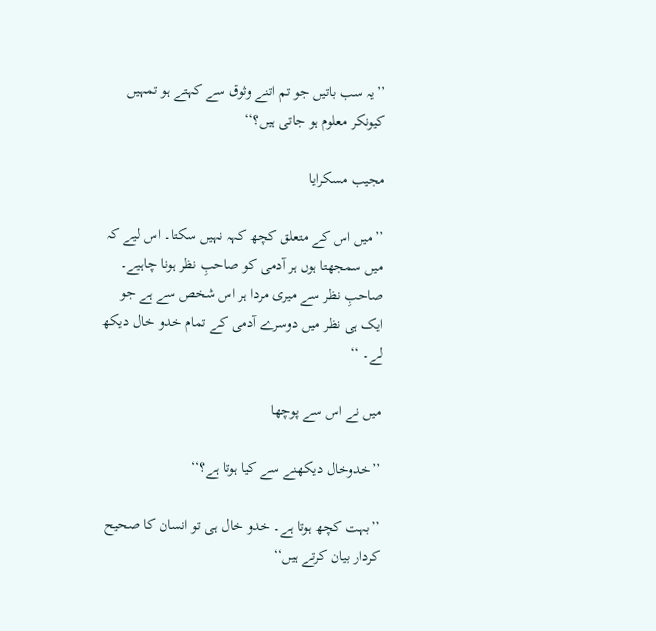’’یہ سب باتیں جو تم اتنے وثوق سے کہتے ہو تمہیں کیونکر معلوم ہو جاتی ہیں؟‘‘

مجیب مسکرایا

’’میں اس کے متعلق کچھ کہہ نہیں سکتا۔ اس لیے کہ میں سمجھتا ہوں ہر آدمی کو صاحبِ نظر ہونا چاہیے۔ صاحبِ نظر سے میری مردا ہر اس شخص سے ہے جو ایک ہی نظر میں دوسرے آدمی کے تمام خدو خال دیکھ لے۔ ‘‘

میں نے اس سے پوچھا

’’خدوخال دیکھنے سے کیا ہوتا ہے؟‘‘

’’بہت کچھ ہوتا ہے۔ خدو خال ہی تو انسان کا صحیح کردار بیان کرتے ہیں‘‘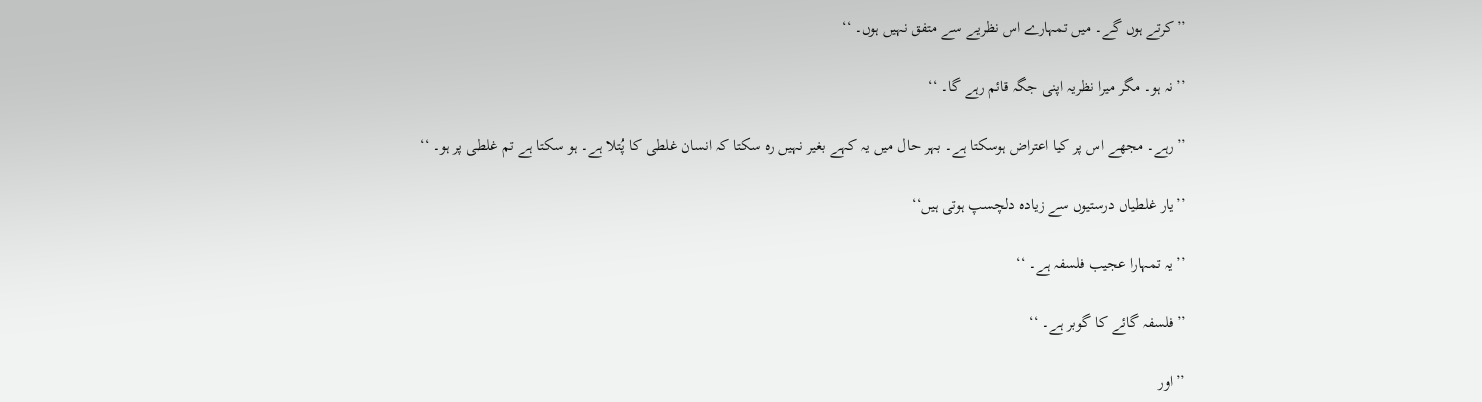’’کرتے ہوں گے۔ میں تمہارے اس نظریے سے متفق نہیں ہوں۔ ‘‘

’’نہ ہو۔ مگر میرا نظریہ اپنی جگہ قائم رہے گا۔ ‘‘

’’رہے۔ مجھے اس پر کیا اعتراض ہوسکتا ہے۔ بہر حال میں یہ کہے بغیر نہیں رہ سکتا کہ انسان غلطی کا پُتلا ہے۔ ہو سکتا ہے تم غلطی پر ہو۔ ‘‘

’’یار غلطیاں درستیوں سے زیادہ دلچسپ ہوتی ہیں‘‘

’’یہ تمہارا عجیب فلسفہ ہے۔ ‘‘

’’فلسفہ گائے کا گوبر ہے۔ ‘‘

’’اور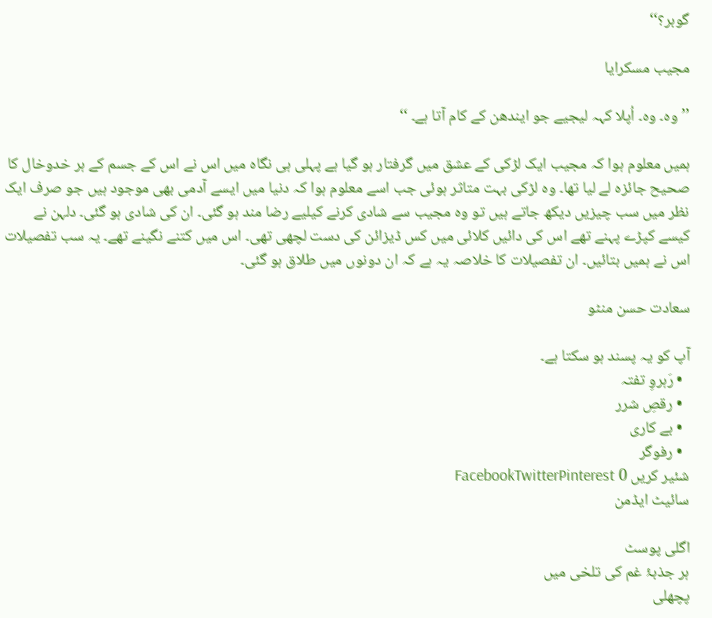گوبر؟‘‘

مجیب مسکرایا

’’وہ۔ وہ۔ اُپلا کہہ لیجیے جو ایندھن کے کام آتا ہے۔ ‘‘

ہمیں معلوم ہوا کہ مجیب ایک لڑکی کے عشق میں گرفتار ہو گیا ہے پہلی ہی نگاہ میں اس نے اس کے جسم کے ہر خدوخال کا صحیح جائزہ لے لیا تھا۔ وہ لڑکی بہت متاثر ہوئی جب اسے معلوم ہوا کہ دنیا میں ایسے آدمی بھی موجود ہیں جو صرف ایک نظر میں سب چیزیں دیکھ جاتے ہیں تو وہ مجیب سے شادی کرنے کیلیے رضا مند ہو گئی۔ ان کی شادی ہو گئی۔ دلہن نے کیسے کپڑے پہنے تھے اس کی دائیں کلائی میں کس ڈیزائن کی دست لچھی تھی۔ اس میں کتنے نگینے تھے۔ یہ سب تفصیلات اس نے ہمیں بتائیں۔ ان تفصیلات کا خلاصہ یہ ہے کہ ان دونوں میں طلاق ہو گئی۔

سعادت حسن منٹو

آپ کو یہ پسند ہو سکتا ہے۔
  • رَہروِ تفتہ
  • رقصِ شرر
  • بے کاری
  • رفوگر
شئیر کریں 0 FacebookTwitterPinterest
سائیٹ ایڈمن

اگلی پوسٹ
ہر جذبۂ غم کی تلخی میں
پچھلی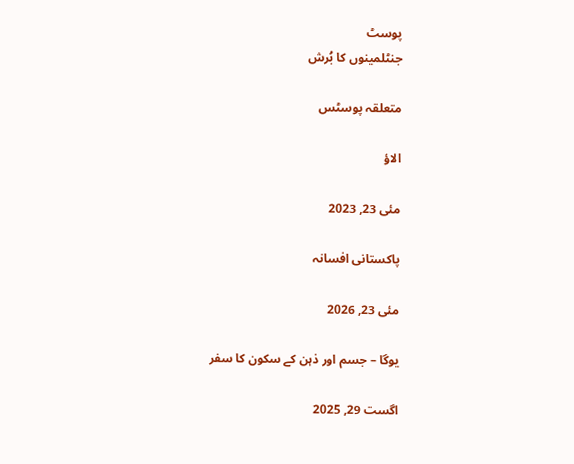پوسٹ
جنٹلمینوں کا بُرش

متعلقہ پوسٹس

الاؤ

مئی 23, 2023

پاکستانی افسانہ

مئی 23, 2026

یوگا – جسم اور ذہن کے سکون کا سفر

اگست 29, 2025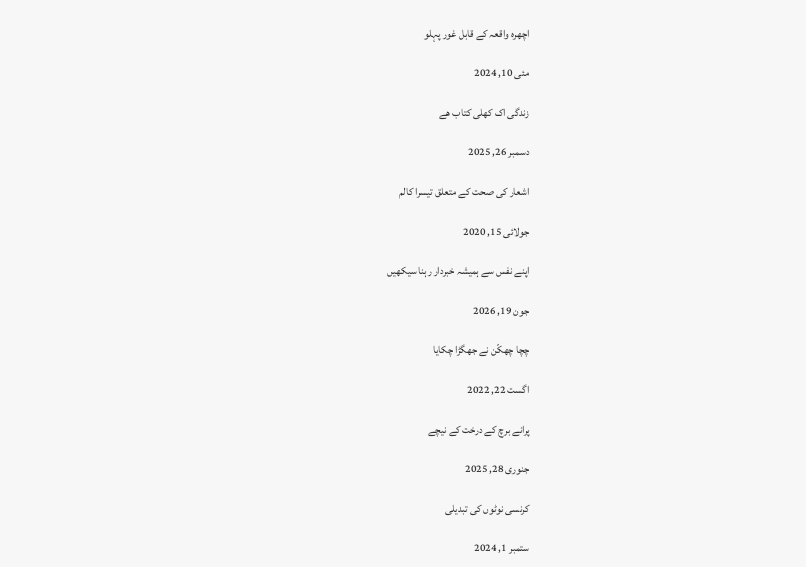اچھرہ واقعہ کے قابل غور پہلو

مئی 10, 2024

زندگی اک کھلی کتاب ھے

دسمبر 26, 2025

اشعار کی صحت کے متعلق تیسرا کالم

جولائی 15, 2020

اپنے نفس سے ہمیشہ خبردار رہنا سیکھیں

جون 19, 2026

چچا چھکّن نے جھگڑا چکایا

اگست 22, 2022

پرانے برچ کے درخت کے نیچے

جنوری 28, 2025

کرنسی نوٹوں کی تبدیلی

ستمبر 1, 2024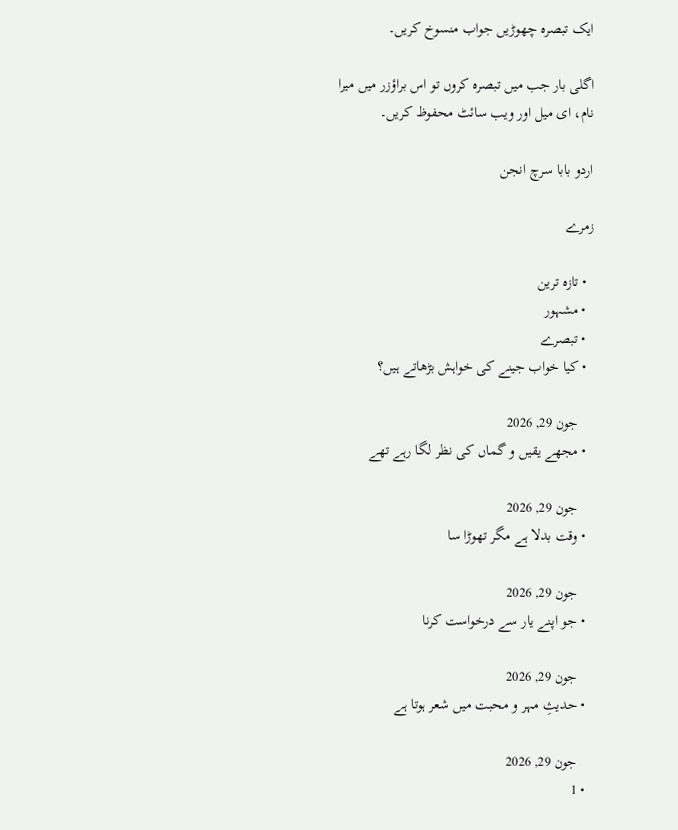ایک تبصرہ چھوڑیں جواب منسوخ کریں۔

اگلی بار جب میں تبصرہ کروں تو اس براؤزر میں میرا نام، ای میل اور ویب سائٹ محفوظ کریں۔

اردو بابا سرچ انجن

زمرے

  • تازہ ترین
  • مشہور
  • تبصرے
  • کیا خواب جینے کی خواہش بڑھاتے ہیں؟

    جون 29, 2026
  • مجھے یقیں و گماں کی نظر لگا رہے تھے

    جون 29, 2026
  • وقت بدلا ہے مگر تھوڑا سا

    جون 29, 2026
  • جو اپنے یار سے درخواست کرنا

    جون 29, 2026
  • حدیثِ مہر و محبت میں شعر ہوتا ہے

    جون 29, 2026
  • 1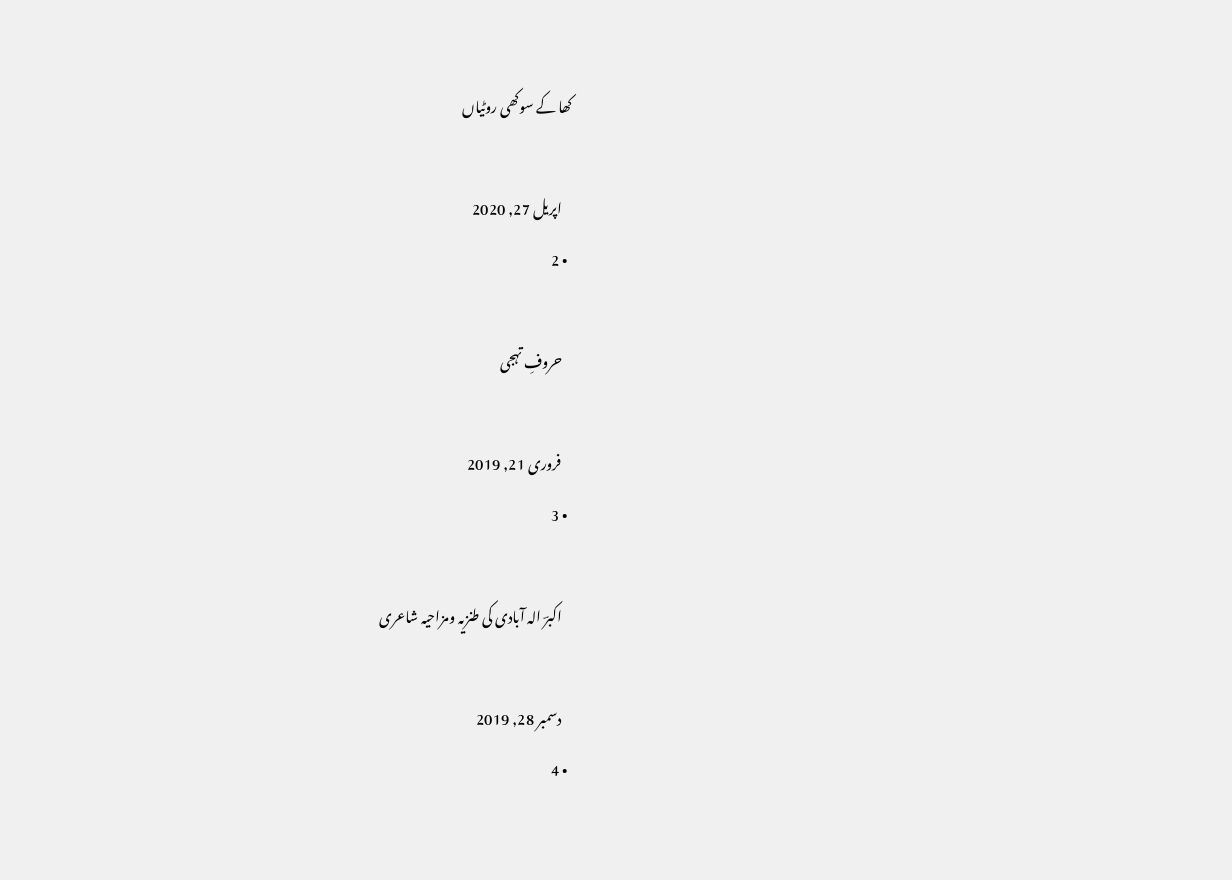کھا کے سوکھی روٹیاں

    اپریل 27, 2020
  • 2

    حروفِ تہجی

    فروری 21, 2019
  • 3

    اکبرؔ الہ آبادی کی طنزیہ ومزاحیہ شاعری

    دسمبر 28, 2019
  • 4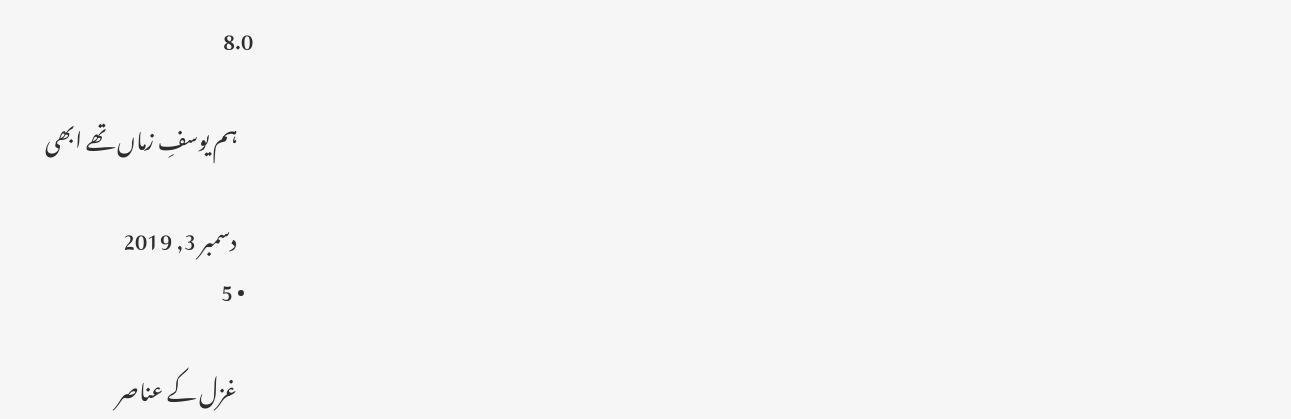8.0

    ہم یوسفِ زماں تھے ابھی

    دسمبر 3, 2019
  • 5

    غزل کے عناصر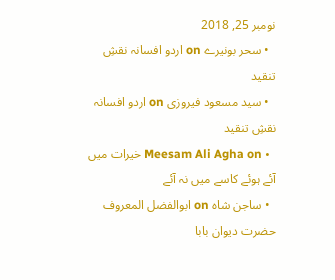نومبر 25, 2018
  • سحر بونیرے on اردو افسانہ نقشِ تنقید
  • سید مسعود فیروزی on اردو افسانہ نقشِ تنقید
  • Meesam Ali Agha on خیرات میں آئے ہوئے کاسے میں نہ آئے
  • ساجن شاہ on ابوالفضل المعروف حضرت دیوان بابا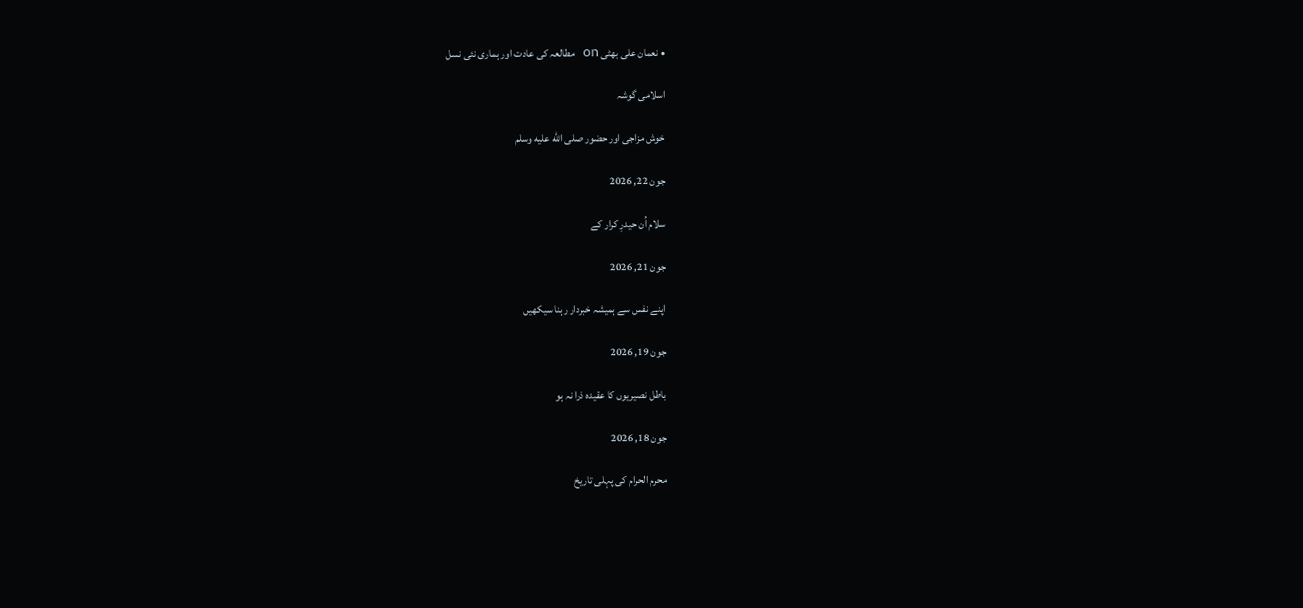• نعمان علی بھٹی on مطالعہ کی عادت اور ہماری نئی نسل

اسلامی گوشہ

خوش مزاجی اور حضور صلى الله عليه وسلم

جون 22, 2026

سلام اُن حیدرِ کرار کے

جون 21, 2026

اپنے نفس سے ہمیشہ خبردار رہنا سیکھیں

جون 19, 2026

باطل نصیریوں کا عقیدہ ذرا نہ ہو

جون 18, 2026

محرم الحرام کی پہلی تاریخ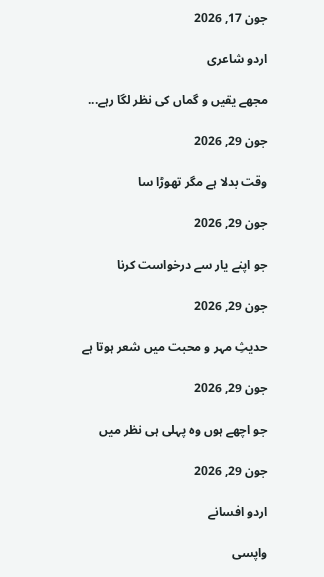جون 17, 2026

اردو شاعری

مجھے یقیں و گماں کی نظر لگا رہے...

جون 29, 2026

وقت بدلا ہے مگر تھوڑا سا

جون 29, 2026

جو اپنے یار سے درخواست کرنا

جون 29, 2026

حدیثِ مہر و محبت میں شعر ہوتا ہے

جون 29, 2026

جو اچھے ہوں وہ پہلی ہی نظر میں

جون 29, 2026

اردو افسانے

واپسی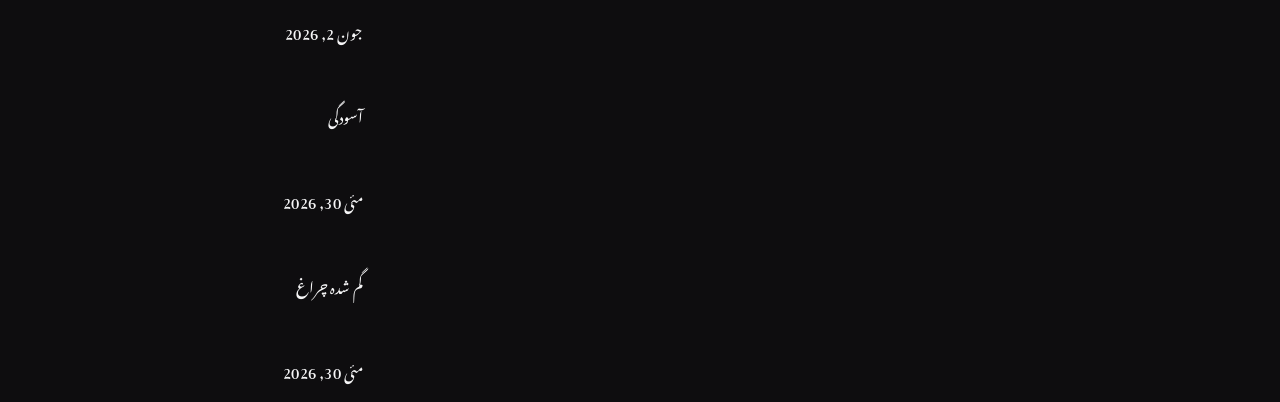جون 2, 2026

آسودگی

مئی 30, 2026

گم شدہ چراغ

مئی 30, 2026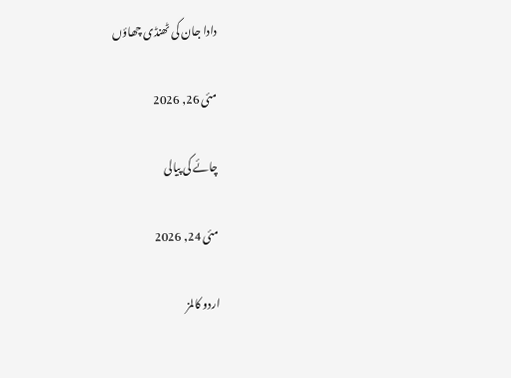دادا جان کی ٹھنڈی چھاؤں

مئی 26, 2026

چائے کی پیالی

مئی 24, 2026

اردو کالمز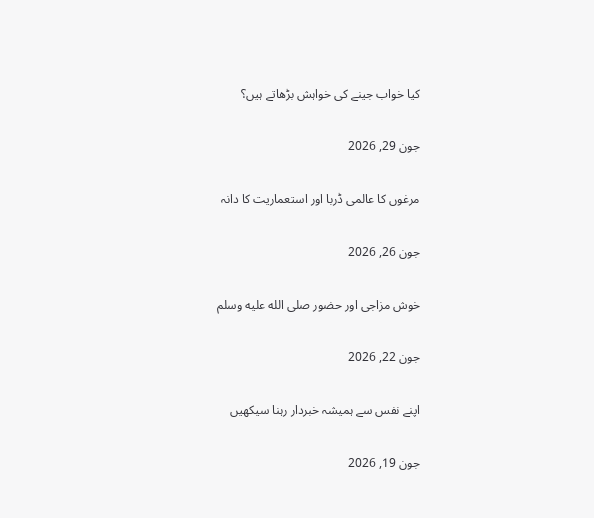کیا خواب جینے کی خواہش بڑھاتے ہیں؟

جون 29, 2026

مرغوں کا عالمی ڈربا اور استعماریت کا دانہ

جون 26, 2026

خوش مزاجی اور حضور صلى الله عليه وسلم

جون 22, 2026

اپنے نفس سے ہمیشہ خبردار رہنا سیکھیں

جون 19, 2026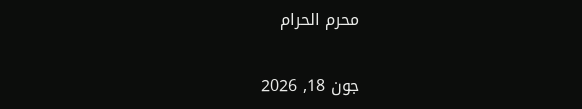محرم الحرام

جون 18, 2026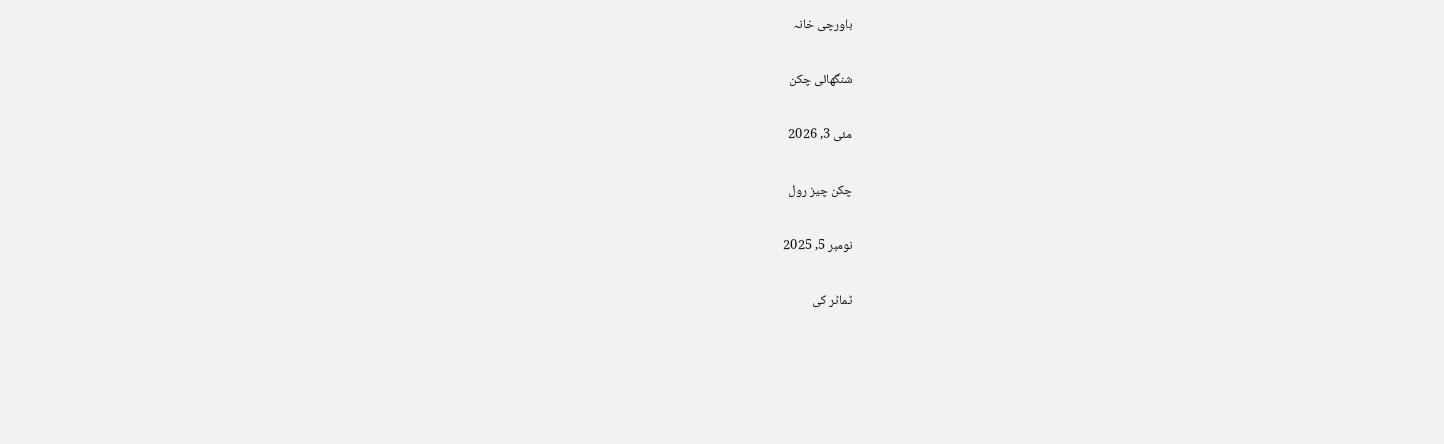باورچی خانہ

شنگھائی چکن

مئی 3, 2026

چکن چیز رول

نومبر 5, 2025

ٹماٹر کی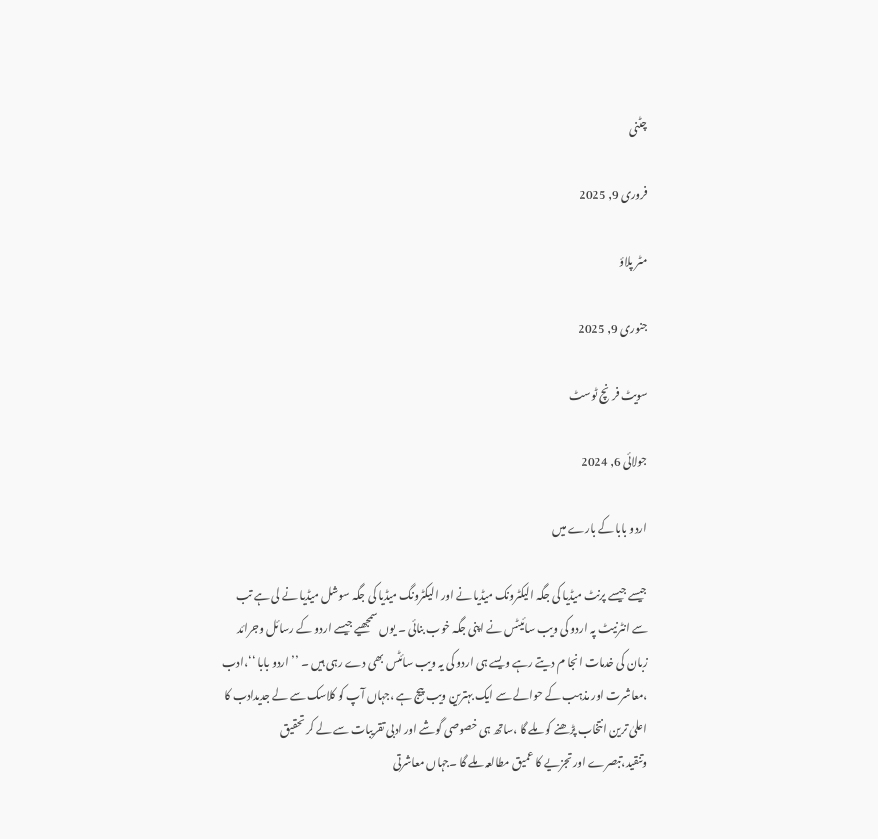چٹنی

فروری 9, 2025

مٹر پلاؤ

جنوری 9, 2025

سویٹ فرنچ ٹوسٹ

جولائی 6, 2024

اردو بابا کے بارے میں

جیسے جیسے پرنٹ میڈیا کی جگہ الیکٹرونک میڈیا نے اور الیکٹرونگ میڈیا کی جگہ سوشل میڈیا نے لی ہے تب سے انٹرنیٹ پہ اردو کی ویب سائیٹس نے اپنی جگہ خوب بنائی ۔ یوں سمجھیے جیسے اردو کے رسائل وجرائد زبان کی خدمات انجا م دیتے رہے ویسے ہی اردو کی یہ ویب سائٹس بھی دے رہی ہیں ۔ ’’ اردو بابا ‘‘،ادب ،معاشرت اور مذہب کے حوالے سے ایک بہترین ویب پیج ہے ،جہاں آپ کو کلاسک سے لے جدیدادب کا اعلیٰ ترین انتخاب پڑھنے کو ملے گا ،ساتھ ہی خصوصی گوشے اور ادبی تقریبات سے لے کر تحقیق وتنقید،تبصرے اور تجزیے کا عمیق مطالعہ ملے گا ۔جہاں معاشرتی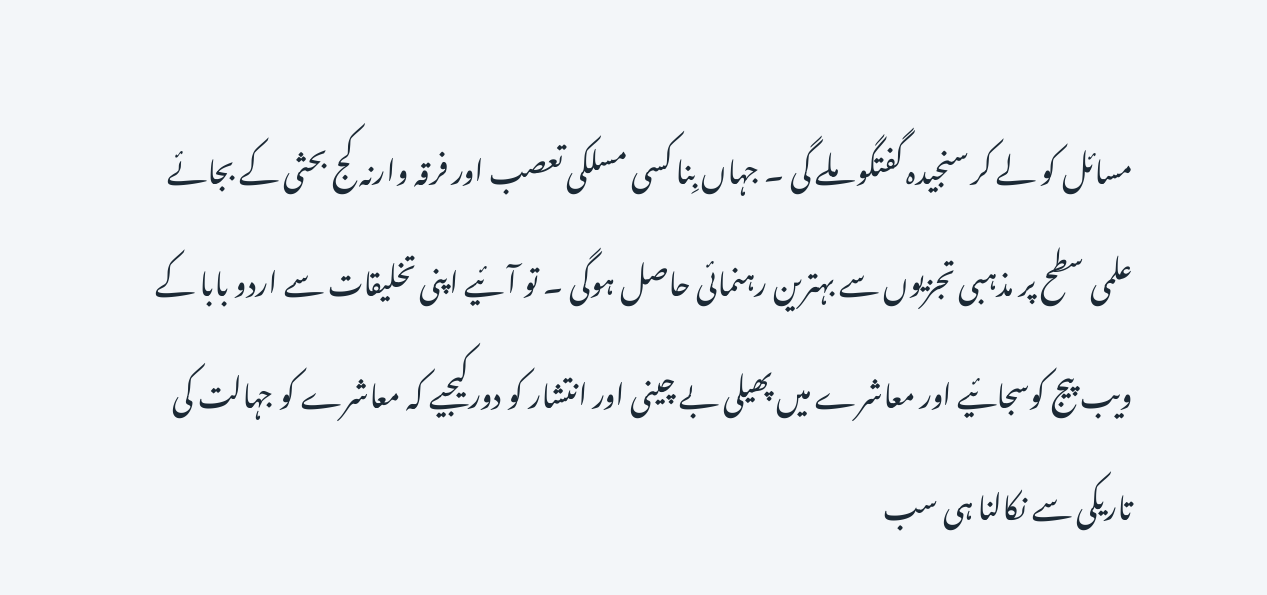مسائل کو لے کر سنجیدہ گفتگو ملے گی ۔ جہاں بِنا کسی مسلکی تعصب اور فرقہ وارنہ کج بحثی کے بجائے علمی سطح پر مذہبی تجزیوں سے بہترین رہنمائی حاصل ہوگی ۔ تو آئیے اپنی تخلیقات سے اردو بابا کے ویب پیج کوسجائیے اور معاشرے میں پھیلی بے چینی اور انتشار کو دورکیجیے کہ معاشرے کو جہالت کی تاریکی سے نکالنا ہی سب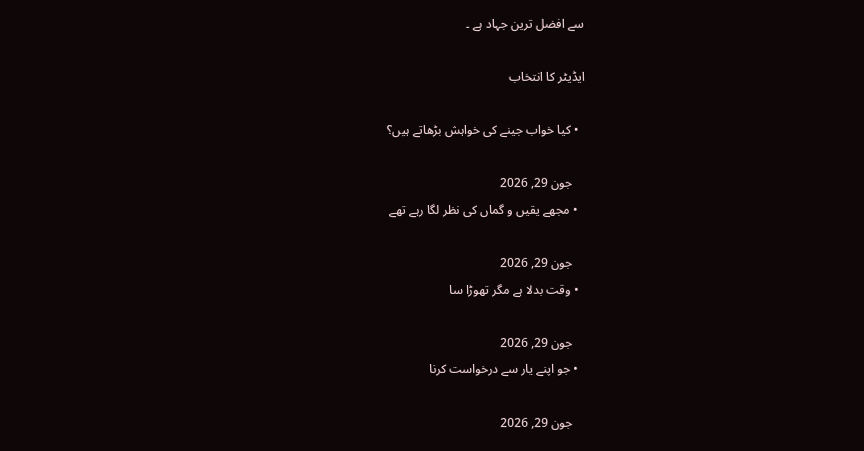سے افضل ترین جہاد ہے ۔

ایڈیٹر کا انتخاب

  • کیا خواب جینے کی خواہش بڑھاتے ہیں؟

    جون 29, 2026
  • مجھے یقیں و گماں کی نظر لگا رہے تھے

    جون 29, 2026
  • وقت بدلا ہے مگر تھوڑا سا

    جون 29, 2026
  • جو اپنے یار سے درخواست کرنا

    جون 29, 2026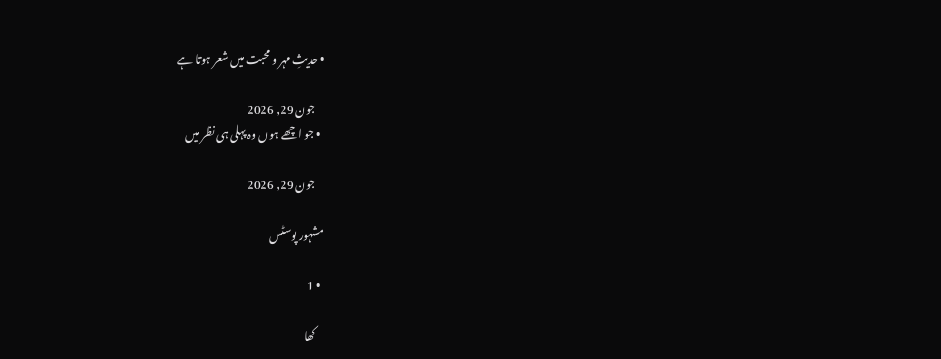• حدیثِ مہر و محبت میں شعر ہوتا ہے

    جون 29, 2026
  • جو اچھے ہوں وہ پہلی ہی نظر میں

    جون 29, 2026

مشہور پوسٹس

  • 1

    کھا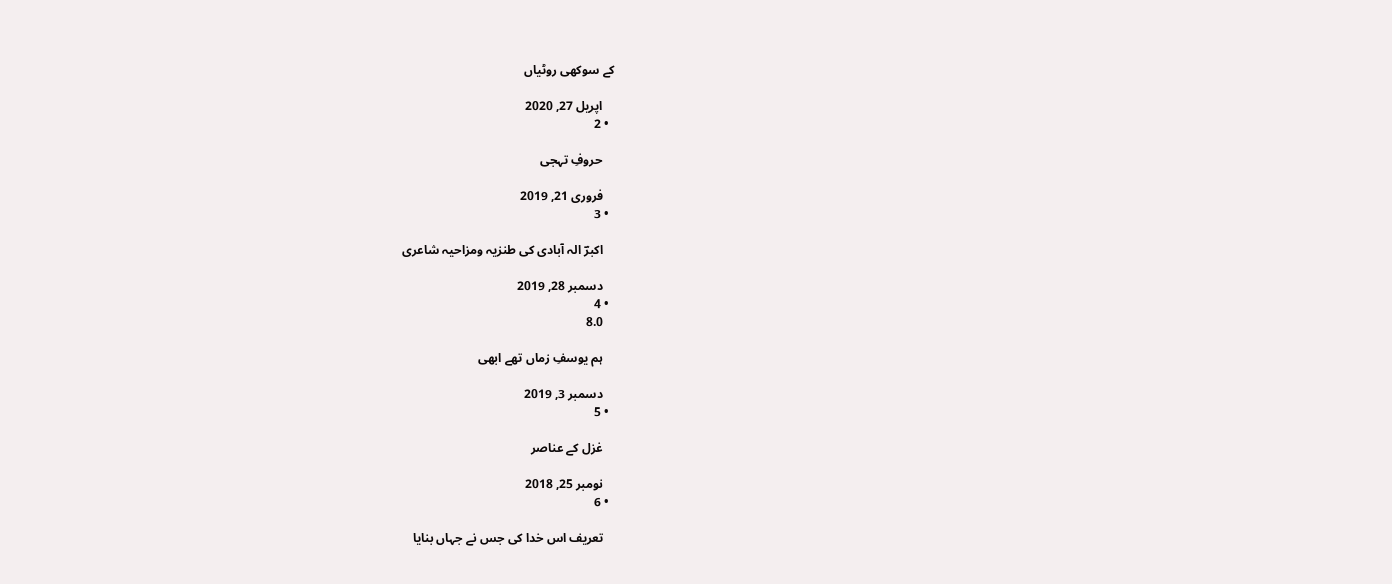کے سوکھی روٹیاں

    اپریل 27, 2020
  • 2

    حروفِ تہجی

    فروری 21, 2019
  • 3

    اکبرؔ الہ آبادی کی طنزیہ ومزاحیہ شاعری

    دسمبر 28, 2019
  • 4
    8.0

    ہم یوسفِ زماں تھے ابھی

    دسمبر 3, 2019
  • 5

    غزل کے عناصر

    نومبر 25, 2018
  • 6

    تعریف اس خدا کی جس نے جہاں بنایا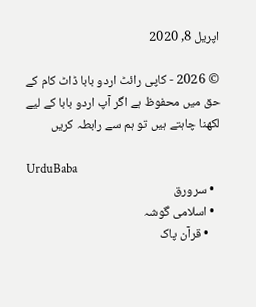اپریل 8, 2020

© 2026 - کاپی رائٹ اردو بابا ڈاٹ کام کے حق میں محفوظ ہے اگر آپ اردو بابا کے لیے لکھنا چاہتے ہیں تو ہم سے رابطہ کریں

UrduBaba
  • سرورق
  • اسلامی گوشہ
    • قرآن پاک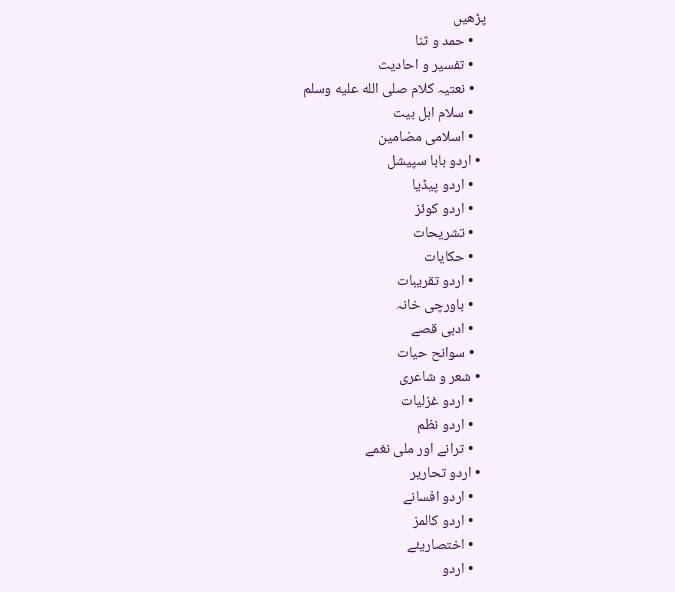پڑھیں
    • حمد و ثنا
    • تفسیر و احادیث
    • نعتیہ کلام صلى الله عليه وسلم
    • سلام اہل بیت
    • اسلامی مضامین
  • اردو بابا سپیشل
    • اردو پیڈیا
    • اردو کوئز
    • تشریحات
    • حکایات
    • اردو تقریبات
    • باورچی خانہ
    • ادبی قصے
    • سوانح حیات
  • شعر و شاعری
    • اردو غزلیات
    • اردو نظم
    • ترانے اور ملی نغمے
  • اردو تحاریر
    • اردو افسانے
    • اردو کالمز
    • اختصاریئے
    • اردو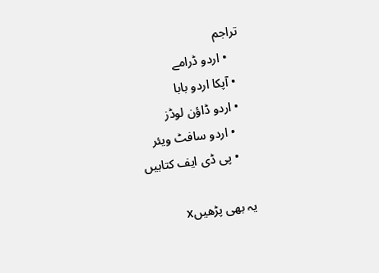تراجم
    • اردو ڈرامے
  • آپکا اردو بابا
  • اردو ڈاؤن لوڈز
    • اردو سافٹ ویئر
    • پی ڈی ایف کتابیں

یہ بھی پڑھیںx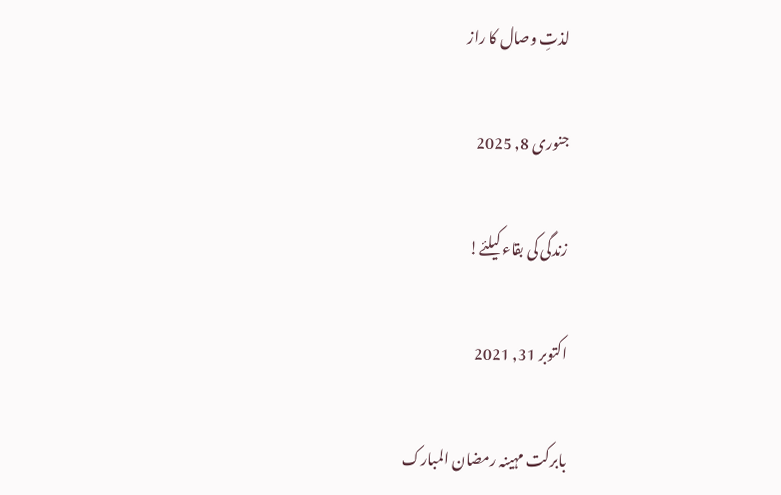لذتِ وصال کا راز

جنوری 8, 2025

زندگی کی بقاء کیلئے!

اکتوبر 31, 2021

بابرکت مہینہ رمضان المبارک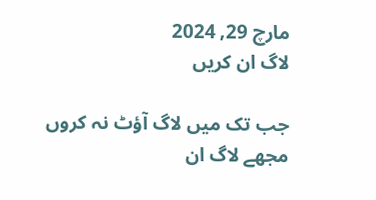مارچ 29, 2024
لاگ ان کریں

جب تک میں لاگ آؤٹ نہ کروں مجھے لاگ ان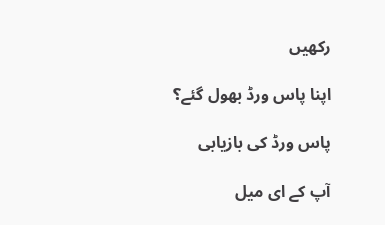رکھیں

اپنا پاس ورڈ بھول گئے؟

پاس ورڈ کی بازیابی

آپ کے ای میل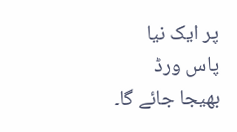پر ایک نیا پاس ورڈ بھیجا جائے گا۔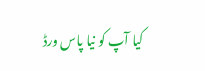کیا آپ کو نیا پاس ورڈ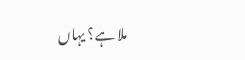ملا ہے؟ یہاں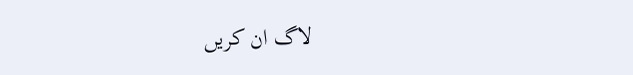لاگ ان کریں